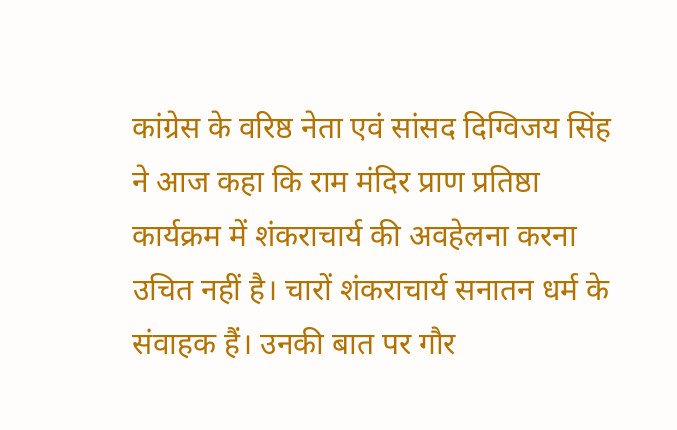कांग्रेस के वरिष्ठ नेता एवं सांसद दिग्विजय सिंह ने आज कहा कि राम मंदिर प्राण प्रतिष्ठा कार्यक्रम में शंकराचार्य की अवहेलना करना उचित नहीं है। चारों शंकराचार्य सनातन धर्म के संवाहक हैं। उनकी बात पर गौर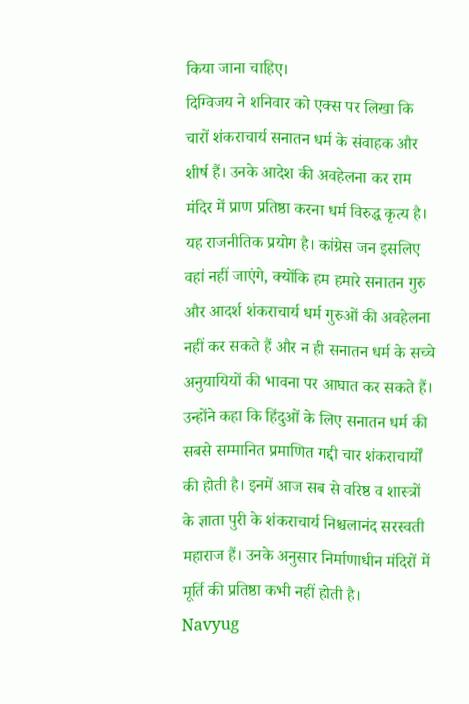किया जाना चाहिए।
दिग्विजय ने शनिवार को एक्स पर लिखा कि चारों शंकराचार्य सनातन धर्म के संवाहक और शीर्ष हैं। उनके आदेश की अवहेलना कर राम मंदिर में प्राण प्रतिष्ठा करना धर्म विरुद्ध कृत्य है। यह राजनीतिक प्रयोग है। कांग्रेस जन इसलिए वहां नहीं जाएंगे, क्योंकि हम हमारे सनातन गुरु और आदर्श शंकराचार्य धर्म गुरुओं की अवहेलना नहीं कर सकते हैं और न ही सनातन धर्म के सच्चे अनुयायियों की भावना पर आघात कर सकते हैं।
उन्होंने कहा कि हिंदुओं के लिए सनातन धर्म की सबसे सम्मानित प्रमाणित गद्दी चार शंकराचार्यों की होती है। इनमें आज सब से वरिष्ठ व शास्त्रों के ज्ञाता पुरी के शंकराचार्य निश्चलानंद सरस्वती महाराज हैं। उनके अनुसार निर्माणाधीन मंदिरों में मूर्ति की प्रतिष्ठा कभी नहीं होती है।
Navyug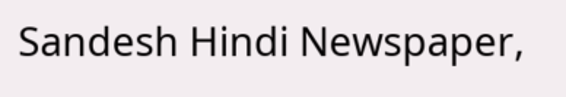Sandesh Hindi Newspaper,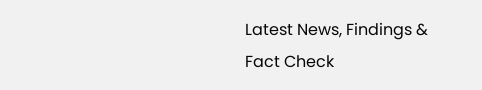Latest News, Findings & Fact Check